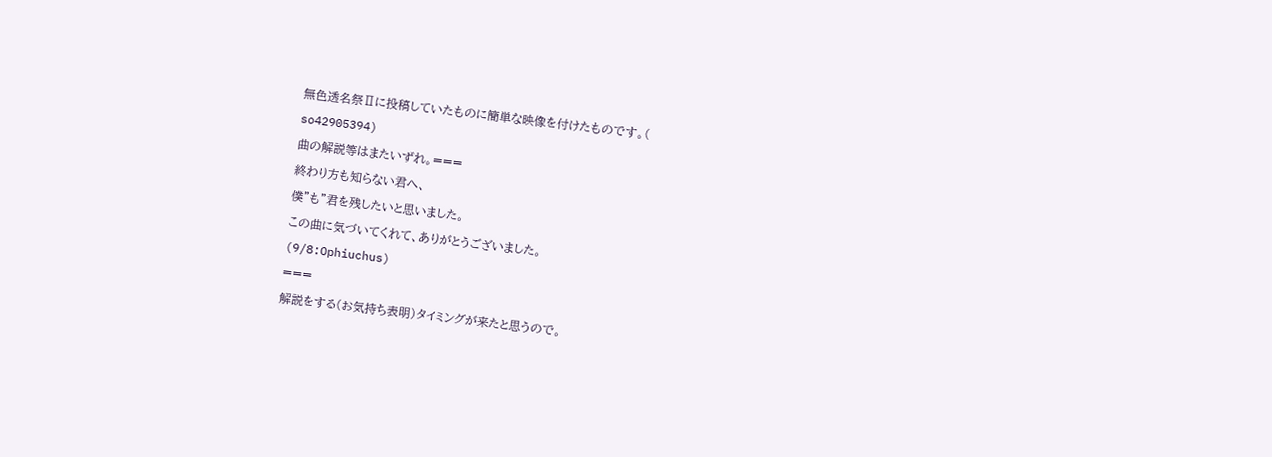無色透名祭Ⅱに投稿していたものに簡単な映像を付けたものです。(
so42905394)
曲の解説等はまたいずれ。===
終わり方も知らない君へ、
僕"も"君を残したいと思いました。
この曲に気づいてくれて、ありがとうございました。
(9/8:Ophiuchus)
===
解説をする(お気持ち表明)タイミングが来たと思うので。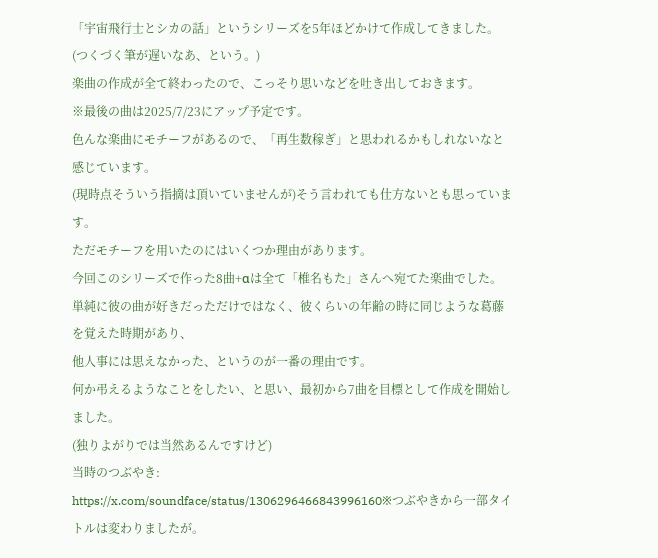「宇宙飛行士とシカの話」というシリーズを5年ほどかけて作成してきました。
(つくづく筆が遅いなあ、という。)
楽曲の作成が全て終わったので、こっそり思いなどを吐き出しておきます。
※最後の曲は2025/7/23にアップ予定です。
色んな楽曲にモチーフがあるので、「再生数稼ぎ」と思われるかもしれないなと感じています。
(現時点そういう指摘は頂いていませんが)そう言われても仕方ないとも思っています。
ただモチーフを用いたのにはいくつか理由があります。
今回このシリーズで作った8曲+αは全て「椎名もた」さんへ宛てた楽曲でした。
単純に彼の曲が好きだっただけではなく、彼くらいの年齢の時に同じような葛藤を覚えた時期があり、
他人事には思えなかった、というのが一番の理由です。
何か弔えるようなことをしたい、と思い、最初から7曲を目標として作成を開始しました。
(独りよがりでは当然あるんですけど)
当時のつぶやき:
https://x.com/soundface/status/1306296466843996160※つぶやきから一部タイトルは変わりましたが。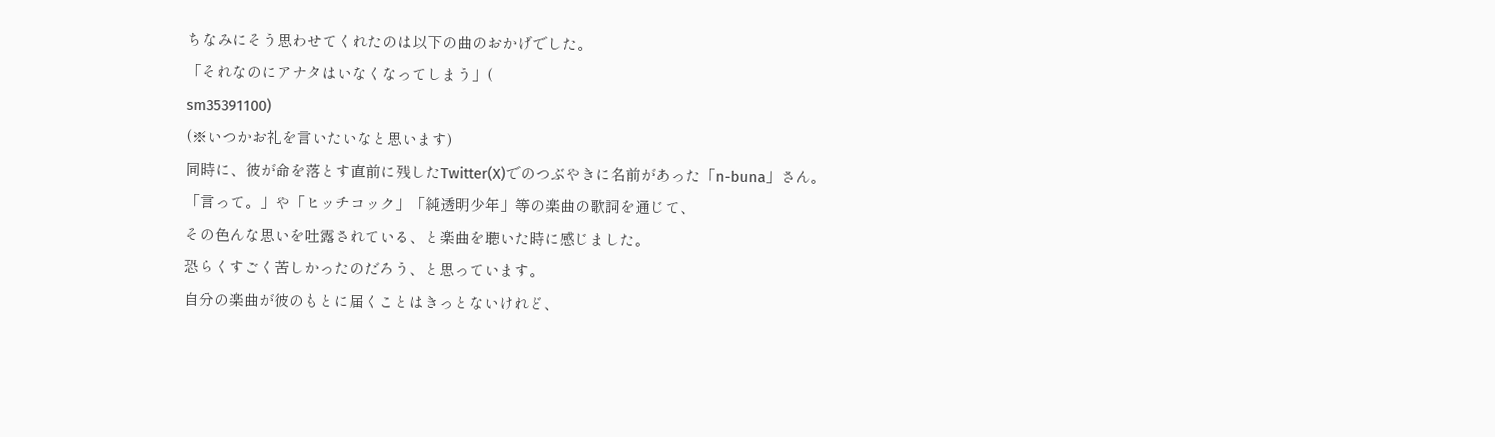ちなみにそう思わせてくれたのは以下の曲のおかげでした。
「それなのにアナタはいなくなってしまう」(
sm35391100)
(※いつかお礼を言いたいなと思います)
同時に、彼が命を落とす直前に残したTwitter(X)でのつぶやきに名前があった「n-buna」さん。
「言って。」や「ヒッチコック」「純透明少年」等の楽曲の歌詞を通じて、
その色んな思いを吐露されている、と楽曲を聴いた時に感じました。
恐らくすごく苦しかったのだろう、と思っています。
自分の楽曲が彼のもとに届くことはきっとないけれど、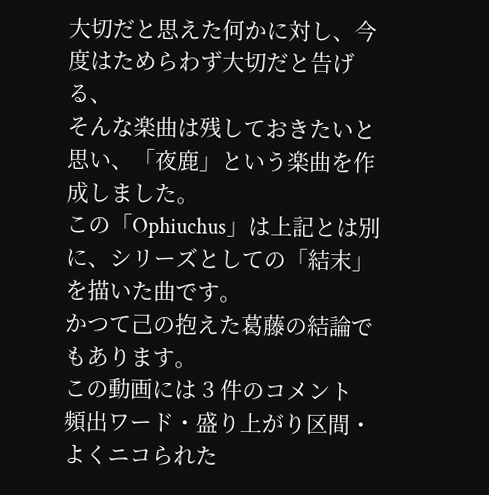大切だと思えた何かに対し、今度はためらわず大切だと告げる、
そんな楽曲は残しておきたいと思い、「夜鹿」という楽曲を作成しました。
この「Ophiuchus」は上記とは別に、シリーズとしての「結末」を描いた曲です。
かつて己の抱えた葛藤の結論でもあります。
この動画には 3 件のコメント
頻出ワード・盛り上がり区間・よくニコられた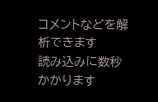コメントなどを解析できます
読み込みに数秒かかります